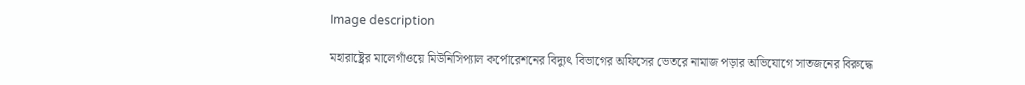Image description

মহারাষ্ট্রের মালেগাঁওয়ে মিউনিসিপ্যাল কর্পোরেশনের বিদ্যুৎ বিভাগের অফিসের ভেতরে নামাজ পড়ার অভিযোগে সাতজনের বিরুদ্ধে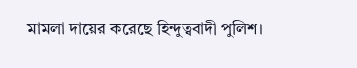মামলা দায়ের করেছে হিন্দুত্ববাদী পুলিশ।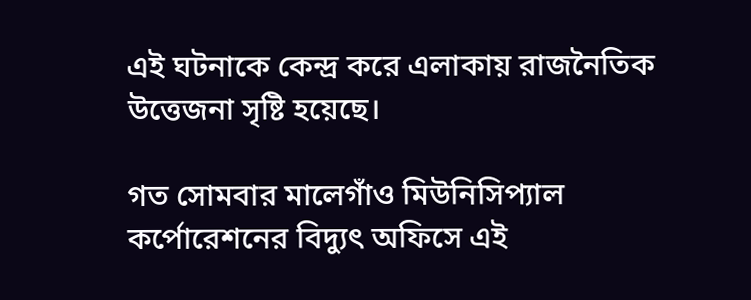এই ঘটনাকে কেন্দ্র করে এলাকায় রাজনৈতিক উত্তেজনা সৃষ্টি হয়েছে।

গত সোমবার মালেগাঁও মিউনিসিপ্যাল কর্পোরেশনের বিদ্যুৎ অফিসে এই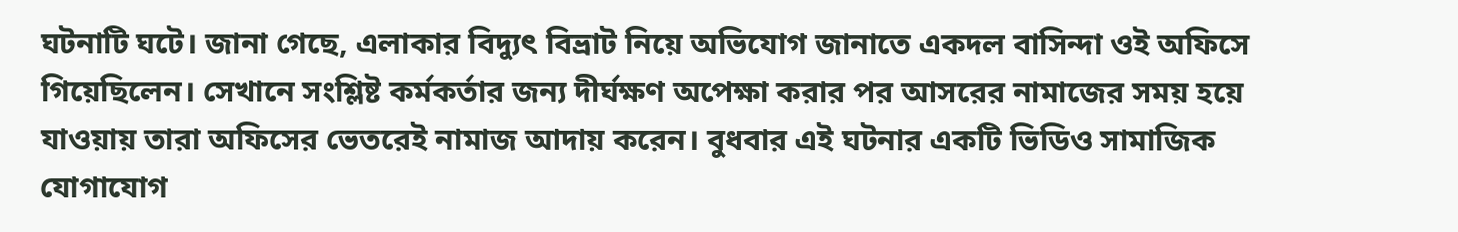ঘটনাটি ঘটে। জানা গেছে, এলাকার বিদ্যুৎ বিভ্রাট নিয়ে অভিযোগ জানাতে একদল বাসিন্দা ওই অফিসে গিয়েছিলেন। সেখানে সংশ্লিষ্ট কর্মকর্তার জন্য দীর্ঘক্ষণ অপেক্ষা করার পর আসরের নামাজের সময় হয়ে যাওয়ায় তারা অফিসের ভেতরেই নামাজ আদায় করেন। বুধবার এই ঘটনার একটি ভিডিও সামাজিক যোগাযোগ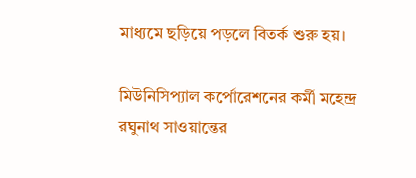মাধ্যমে ছড়িয়ে পড়লে বিতর্ক শুরু হয়।

মিউনিসিপ্যাল কর্পোরেশনের কর্মী মহেন্দ্র রঘুনাথ সাওয়ান্তের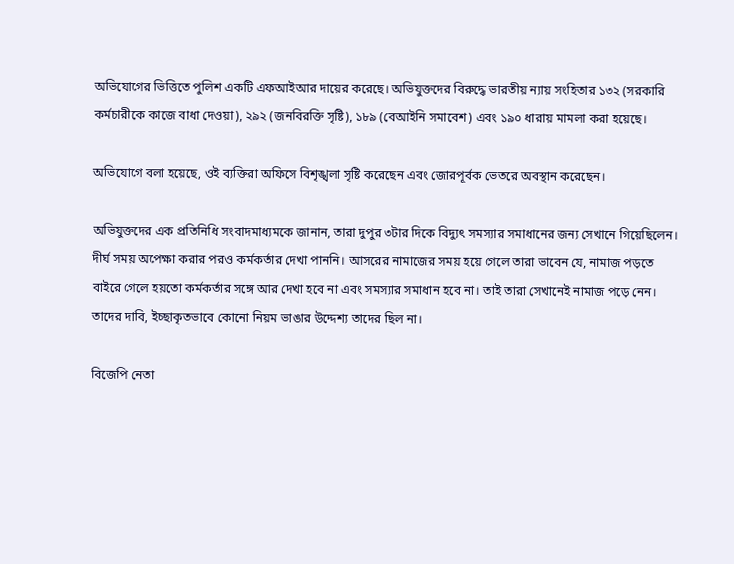অভিযোগের ভিত্তিতে পুলিশ একটি এফআইআর দায়ের করেছে। অভিযুক্তদের বিরুদ্ধে ভারতীয় ন্যায় সংহিতার ১৩২ (সরকারি কর্মচারীকে কাজে বাধা দেওয়া), ২৯২ (জনবিরক্তি সৃষ্টি), ১৮৯ (বেআইনি সমাবেশ) এবং ১৯০ ধারায় মামলা করা হয়েছে।

অভিযোগে বলা হয়েছে, ওই ব্যক্তিরা অফিসে বিশৃঙ্খলা সৃষ্টি করেছেন এবং জোরপূর্বক ভেতরে অবস্থান করেছেন।

অভিযুক্তদের এক প্রতিনিধি সংবাদমাধ্যমকে জানান, তারা দুপুর ৩টার দিকে বিদ্যুৎ সমস্যার সমাধানের জন্য সেখানে গিয়েছিলেন। দীর্ঘ সময় অপেক্ষা করার পরও কর্মকর্তার দেখা পাননি। আসরের নামাজের সময় হয়ে গেলে তারা ভাবেন যে, নামাজ পড়তে বাইরে গেলে হয়তো কর্মকর্তার সঙ্গে আর দেখা হবে না এবং সমস্যার সমাধান হবে না। তাই তারা সেখানেই নামাজ পড়ে নেন। তাদের দাবি, ইচ্ছাকৃতভাবে কোনো নিয়ম ভাঙার উদ্দেশ্য তাদের ছিল না।

বিজেপি নেতা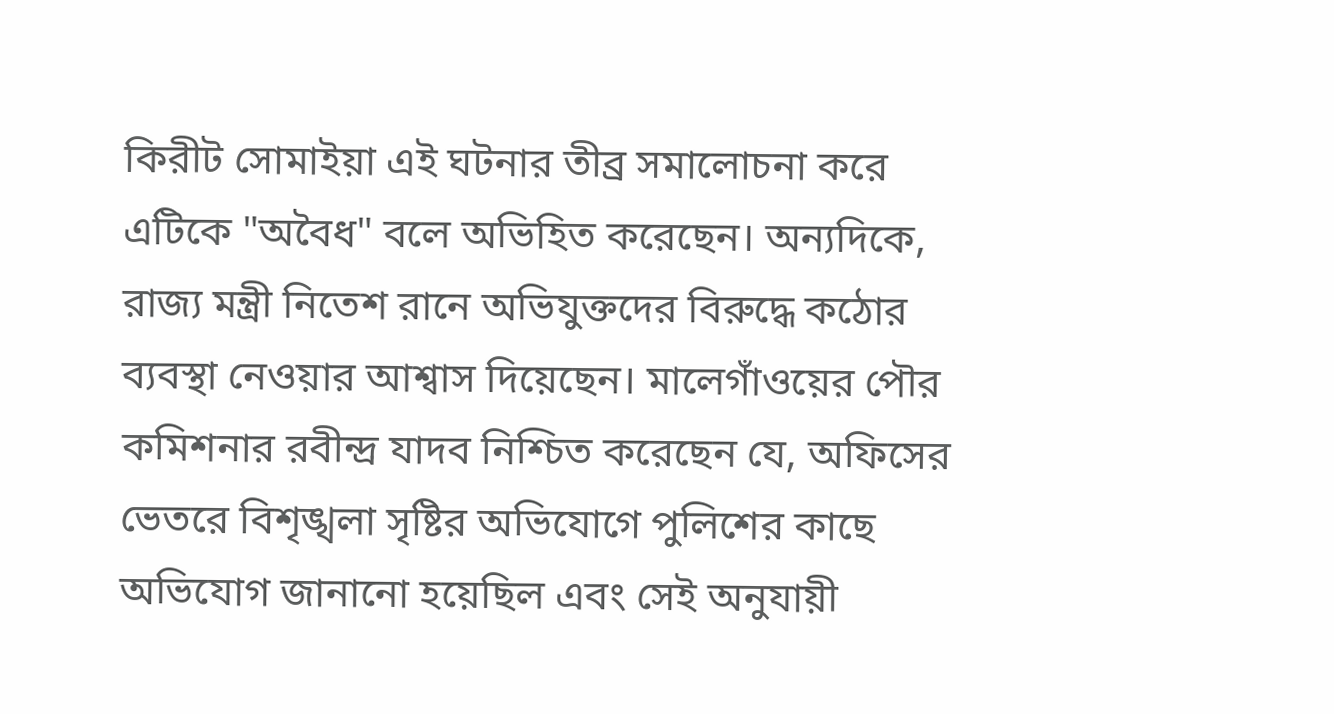কিরীট সোমাইয়া এই ঘটনার তীব্র সমালোচনা করে এটিকে "অবৈধ" বলে অভিহিত করেছেন। অন্যদিকে, রাজ্য মন্ত্রী নিতেশ রানে অভিযুক্তদের বিরুদ্ধে কঠোর ব্যবস্থা নেওয়ার আশ্বাস দিয়েছেন। মালেগাঁওয়ের পৌর কমিশনার রবীন্দ্র যাদব নিশ্চিত করেছেন যে, অফিসের ভেতরে বিশৃঙ্খলা সৃষ্টির অভিযোগে পুলিশের কাছে অভিযোগ জানানো হয়েছিল এবং সেই অনুযায়ী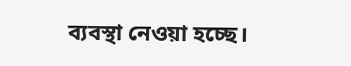ব্যবস্থা নেওয়া হচ্ছে।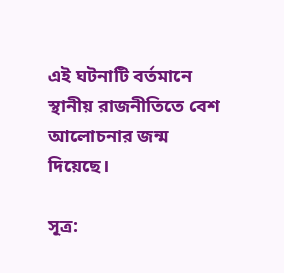এই ঘটনাটি বর্তমানে স্থানীয় রাজনীতিতে বেশ আলোচনার জন্ম দিয়েছে।

সূত্র: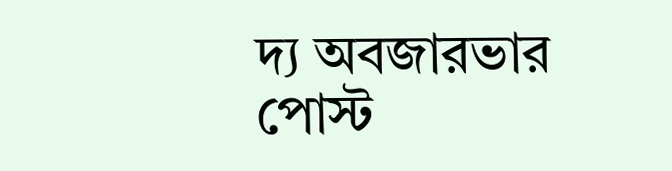দ্য অবজারভার পোস্ট